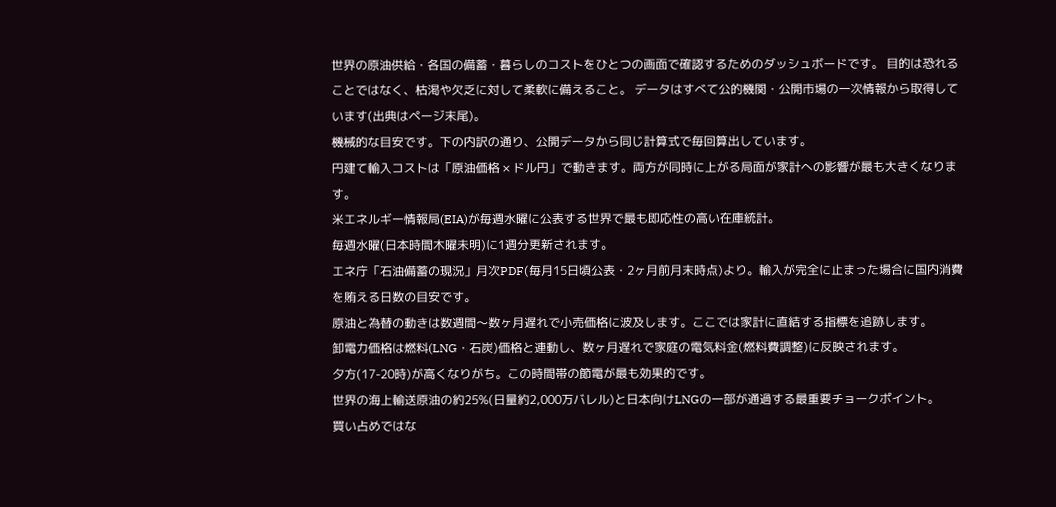世界の原油供給・各国の備蓄・暮らしのコストをひとつの画面で確認するためのダッシュボードです。 目的は恐れることではなく、枯渇や欠乏に対して柔軟に備えること。 データはすべて公的機関・公開市場の一次情報から取得しています(出典はページ末尾)。
機械的な目安です。下の内訳の通り、公開データから同じ計算式で毎回算出しています。
円建て輸入コストは「原油価格 × ドル円」で動きます。両方が同時に上がる局面が家計への影響が最も大きくなります。
米エネルギー情報局(EIA)が毎週水曜に公表する世界で最も即応性の高い在庫統計。
毎週水曜(日本時間木曜未明)に1週分更新されます。
エネ庁「石油備蓄の現況」月次PDF(毎月15日頃公表・2ヶ月前月末時点)より。輸入が完全に止まった場合に国内消費を賄える日数の目安です。
原油と為替の動きは数週間〜数ヶ月遅れで小売価格に波及します。ここでは家計に直結する指標を追跡します。
卸電力価格は燃料(LNG・石炭)価格と連動し、数ヶ月遅れで家庭の電気料金(燃料費調整)に反映されます。
夕方(17-20時)が高くなりがち。この時間帯の節電が最も効果的です。
世界の海上輸送原油の約25%(日量約2,000万バレル)と日本向けLNGの一部が通過する最重要チョークポイント。
買い占めではな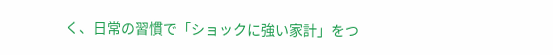く、日常の習慣で「ショックに強い家計」をつ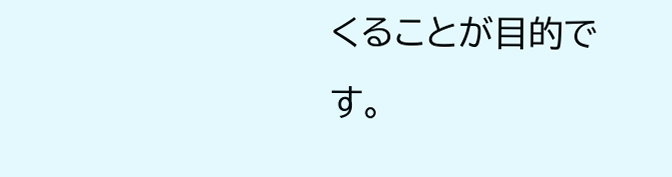くることが目的です。